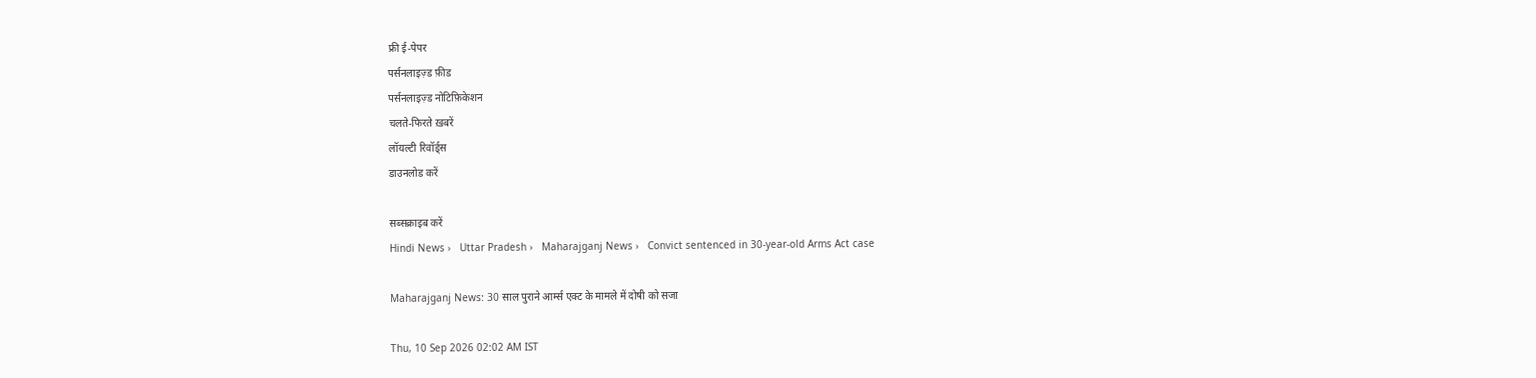फ्री ई-पेपर
पर्सनलाइज़्ड फ़ीड
पर्सनलाइज़्ड नोटिफ़िकेशन
चलते-फिरते ख़बरें
लॉयल्टी रिवॉर्ड्स
डाउनलोड करें

सब्सक्राइब करें
Hindi News ›   Uttar Pradesh ›   Maharajganj News ›   Convict sentenced in 30-year-old Arms Act case

Maharajganj News: 30 साल पुराने आर्म्स एक्ट के मामले में दोषी को सजा

Thu, 10 Sep 2026 02:02 AM IST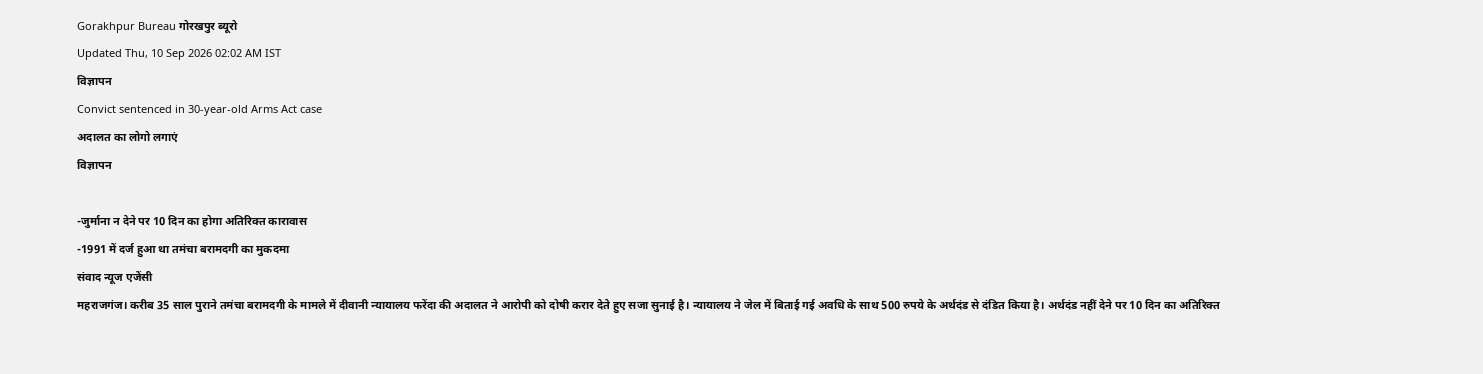Gorakhpur Bureau गोरखपुर ब्यूरो
Updated Thu, 10 Sep 2026 02:02 AM IST
विज्ञापन
Convict sentenced in 30-year-old Arms Act case
अदालत का लोगो लगाएं
विज्ञापन

-जुर्माना न देने पर 10 दिन का होगा अतिरिक्त कारावास
-1991 में दर्ज हुआ था तमंचा बरामदगी का मुकदमा
संवाद न्यूज एजेंसी
महराजगंज। करीब 35 साल पुराने तमंचा बरामदगी के मामले में दीवानी न्यायालय फरेंदा की अदालत ने आरोपी को दोषी करार देते हुए सजा सुनाई है। न्यायालय ने जेल में बिताई गई अवधि के साथ 500 रुपये के अर्थदंड से दंडित किया है। अर्थदंड नहीं देने पर 10 दिन का अतिरिक्त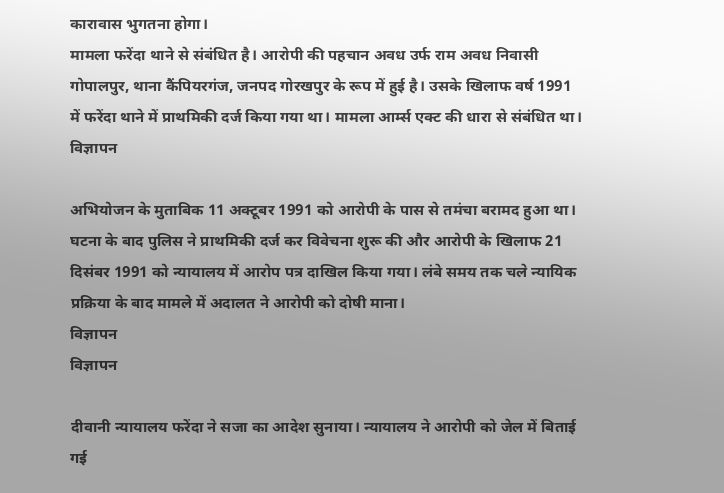कारावास भुगतना होगा।
मामला फरेंदा थाने से संबंधित है। आरोपी की पहचान अवध उर्फ राम अवध निवासी गोपालपुर, थाना कैंपियरगंज, जनपद गोरखपुर के रूप में हुई है। उसके खिलाफ वर्ष 1991 में फरेंदा थाने में प्राथमिकी दर्ज किया गया था। मामला आर्म्स एक्ट की धारा से संबंधित था।
विज्ञापन

अभियोजन के मुताबिक 11 अक्टूबर 1991 को आरोपी के पास से तमंचा बरामद हुआ था। घटना के बाद पुलिस ने प्राथमिकी दर्ज कर विवेचना शुरू की और आरोपी के खिलाफ 21 दिसंबर 1991 को न्यायालय में आरोप पत्र दाखिल किया गया। लंबे समय तक चले न्यायिक प्रक्रिया के बाद मामले में अदालत ने आरोपी को दोषी माना।
विज्ञापन
विज्ञापन

दीवानी न्यायालय फरेंदा ने सजा का आदेश सुनाया। न्यायालय ने आरोपी को जेल में बिताई गई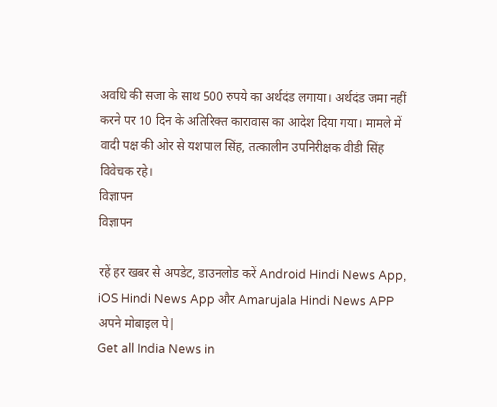अवधि की सजा के साथ 500 रुपये का अर्थदंड लगाया। अर्थदंड जमा नहीं करने पर 10 दिन के अतिरिक्त कारावास का आदेश दिया गया। मामले में वादी पक्ष की ओर से यशपाल सिंह, तत्कालीन उपनिरीक्षक वीडी सिंह विवेचक रहे।
विज्ञापन
विज्ञापन

रहें हर खबर से अपडेट, डाउनलोड करें Android Hindi News App, iOS Hindi News App और Amarujala Hindi News APP अपने मोबाइल पे|
Get all India News in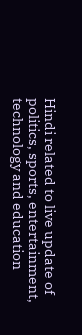Hindi related to live update of politics, sports, entertainment, technology and education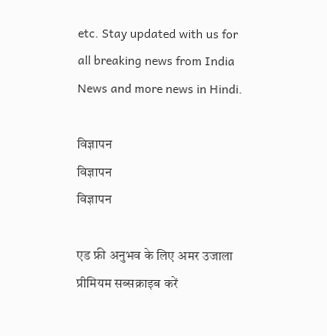etc. Stay updated with us for all breaking news from India News and more news in Hindi.

विज्ञापन
विज्ञापन
विज्ञापन

एड फ्री अनुभव के लिए अमर उजाला प्रीमियम सब्सक्राइब करें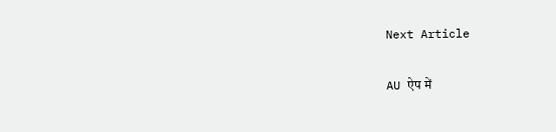Next Article

AU ऐप में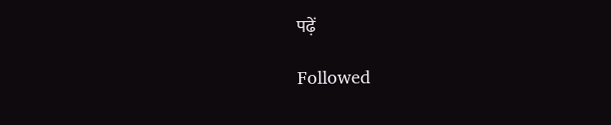पढ़ें

Followed